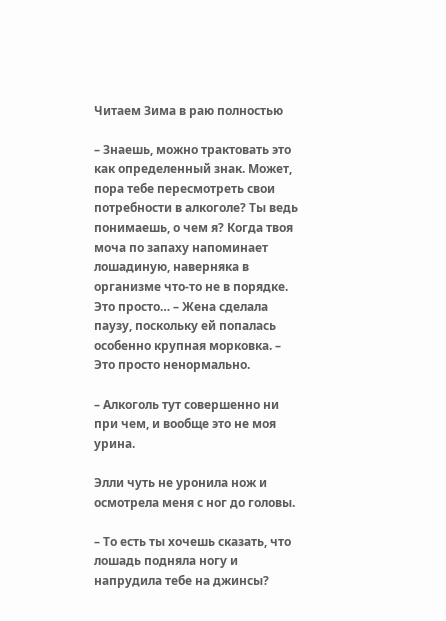Читаем Зима в раю полностью

– Знаешь, можно трактовать это как определенный знак. Может, пора тебе пересмотреть свои потребности в алкоголе? Ты ведь понимаешь, о чем я? Когда твоя моча по запаху напоминает лошадиную, наверняка в организме что-то не в порядке. Это просто… – Жена сделала паузу, поскольку ей попалась особенно крупная морковка. – Это просто ненормально.

– Алкоголь тут совершенно ни при чем, и вообще это не моя урина.

Элли чуть не уронила нож и осмотрела меня с ног до головы.

– То есть ты хочешь сказать, что лошадь подняла ногу и напрудила тебе на джинсы?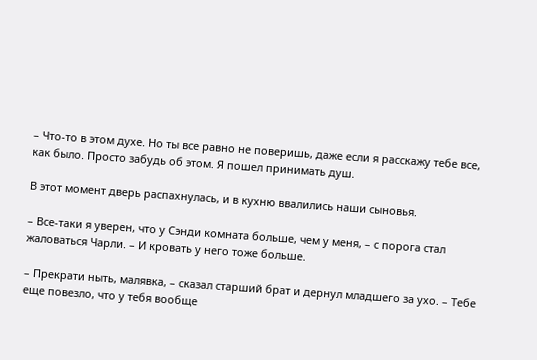– Что-то в этом духе. Но ты все равно не поверишь, даже если я расскажу тебе все, как было. Просто забудь об этом. Я пошел принимать душ.

В этот момент дверь распахнулась, и в кухню ввалились наши сыновья.

– Все-таки я уверен, что у Сэнди комната больше, чем у меня, – с порога стал жаловаться Чарли. – И кровать у него тоже больше.

– Прекрати ныть, малявка, – сказал старший брат и дернул младшего за ухо. – Тебе еще повезло, что у тебя вообще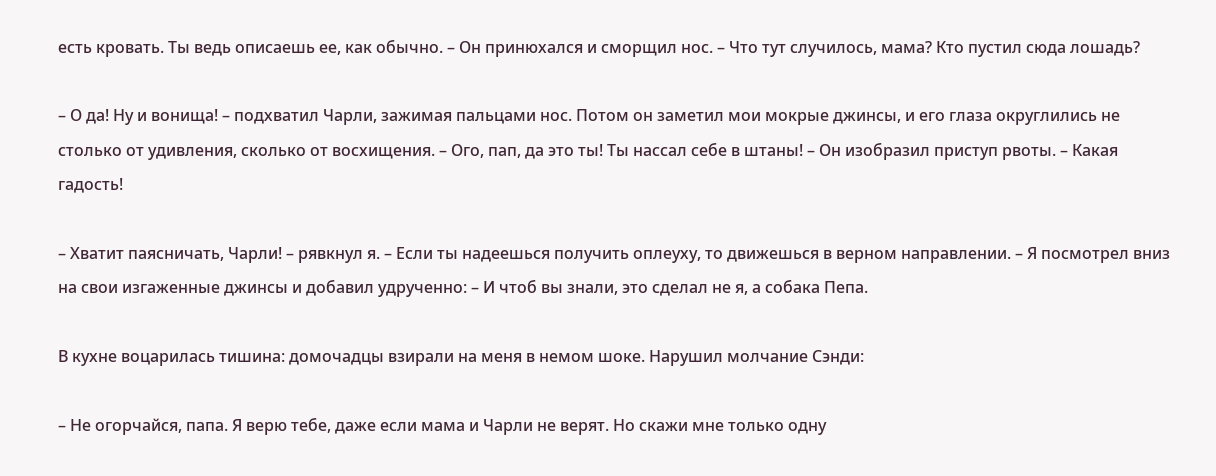есть кровать. Ты ведь описаешь ее, как обычно. – Он принюхался и сморщил нос. – Что тут случилось, мама? Кто пустил сюда лошадь?

– О да! Ну и вонища! – подхватил Чарли, зажимая пальцами нос. Потом он заметил мои мокрые джинсы, и его глаза округлились не столько от удивления, сколько от восхищения. – Ого, пап, да это ты! Ты нассал себе в штаны! – Он изобразил приступ рвоты. – Какая гадость!

– Хватит паясничать, Чарли! – рявкнул я. – Если ты надеешься получить оплеуху, то движешься в верном направлении. – Я посмотрел вниз на свои изгаженные джинсы и добавил удрученно: – И чтоб вы знали, это сделал не я, а собака Пепа.

В кухне воцарилась тишина: домочадцы взирали на меня в немом шоке. Нарушил молчание Сэнди:

– Не огорчайся, папа. Я верю тебе, даже если мама и Чарли не верят. Но скажи мне только одну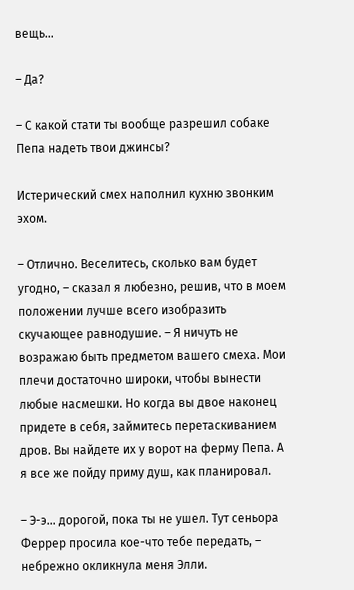вещь…

– Да?

– С какой стати ты вообще разрешил собаке Пепа надеть твои джинсы?

Истерический смех наполнил кухню звонким эхом.

– Отлично. Веселитесь, сколько вам будет угодно, – сказал я любезно, решив, что в моем положении лучше всего изобразить скучающее равнодушие. – Я ничуть не возражаю быть предметом вашего смеха. Мои плечи достаточно широки, чтобы вынести любые насмешки. Но когда вы двое наконец придете в себя, займитесь перетаскиванием дров. Вы найдете их у ворот на ферму Пепа. А я все же пойду приму душ, как планировал.

– Э-э… дорогой, пока ты не ушел. Тут сеньора Феррер просила кое-что тебе передать, – небрежно окликнула меня Элли.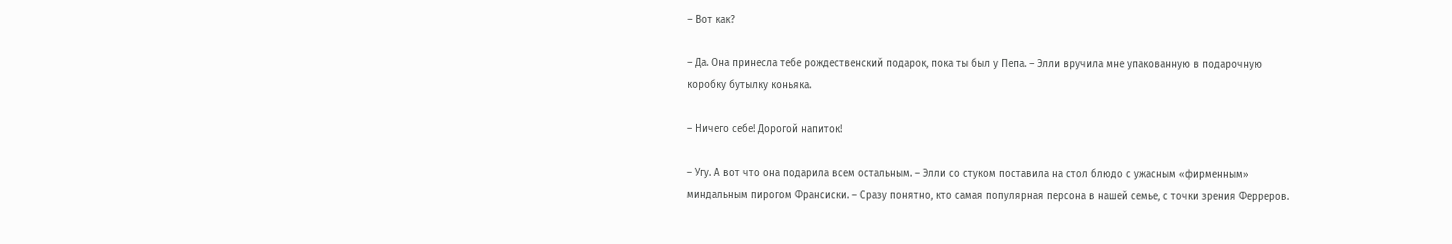– Вот как?

– Да. Она принесла тебе рождественский подарок, пока ты был у Пепа. – Элли вручила мне упакованную в подарочную коробку бутылку коньяка.

– Ничего себе! Дорогой напиток!

– Угу. А вот что она подарила всем остальным. – Элли со стуком поставила на стол блюдо с ужасным «фирменным» миндальным пирогом Франсиски. – Сразу понятно, кто самая популярная персона в нашей семье, с точки зрения Ферреров.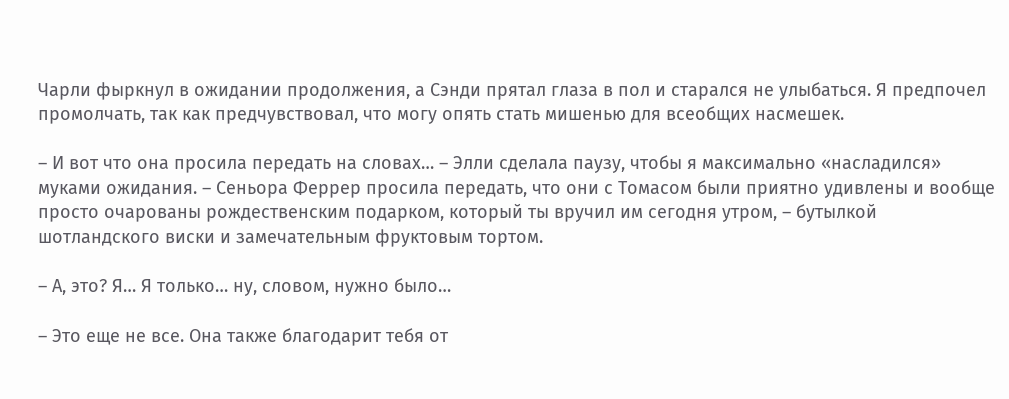Чарли фыркнул в ожидании продолжения, а Сэнди прятал глаза в пол и старался не улыбаться. Я предпочел промолчать, так как предчувствовал, что могу опять стать мишенью для всеобщих насмешек.

– И вот что она просила передать на словах… – Элли сделала паузу, чтобы я максимально «насладился» муками ожидания. – Сеньора Феррер просила передать, что они с Томасом были приятно удивлены и вообще просто очарованы рождественским подарком, который ты вручил им сегодня утром, – бутылкой шотландского виски и замечательным фруктовым тортом.

– А, это? Я… Я только… ну, словом, нужно было…

– Это еще не все. Она также благодарит тебя от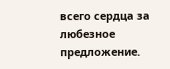всего сердца за любезное предложение.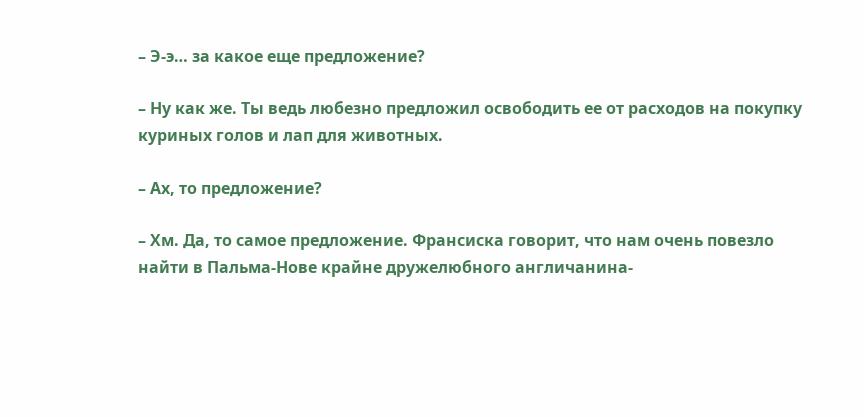– Э-э… за какое еще предложение?

– Ну как же. Ты ведь любезно предложил освободить ее от расходов на покупку куриных голов и лап для животных.

– Ах, то предложение?

– Хм. Да, то самое предложение. Франсиска говорит, что нам очень повезло найти в Пальма-Нове крайне дружелюбного англичанина-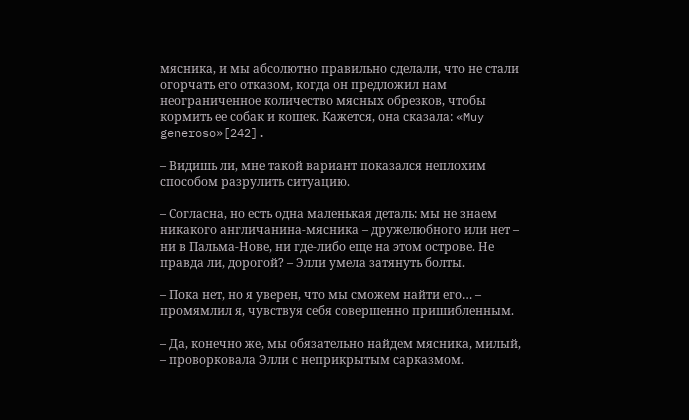мясника, и мы абсолютно правильно сделали, что не стали огорчать его отказом, когда он предложил нам неограниченное количество мясных обрезков, чтобы кормить ее собак и кошек. Кажется, она сказала: «Muy generoso»[242].

– Видишь ли, мне такой вариант показался неплохим способом разрулить ситуацию.

– Согласна, но есть одна маленькая деталь: мы не знаем никакого англичанина-мясника – дружелюбного или нет – ни в Пальма-Нове, ни где-либо еще на этом острове. Не правда ли, дорогой? – Элли умела затянуть болты.

– Пока нет, но я уверен, что мы сможем найти его… – промямлил я, чувствуя себя совершенно пришибленным.

– Да, конечно же, мы обязательно найдем мясника, милый, – проворковала Элли с неприкрытым сарказмом.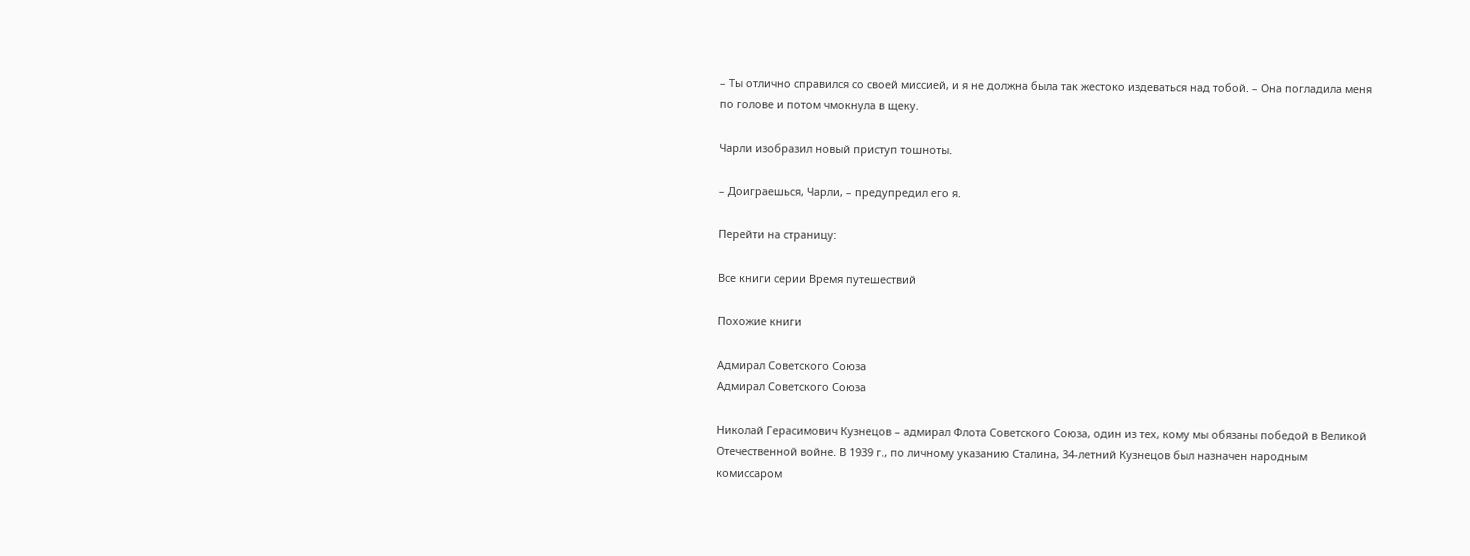– Ты отлично справился со своей миссией, и я не должна была так жестоко издеваться над тобой. – Она погладила меня по голове и потом чмокнула в щеку.

Чарли изобразил новый приступ тошноты.

– Доиграешься, Чарли, – предупредил его я.

Перейти на страницу:

Все книги серии Время путешествий

Похожие книги

Адмирал Советского Союза
Адмирал Советского Союза

Николай Герасимович Кузнецов – адмирал Флота Советского Союза, один из тех, кому мы обязаны победой в Великой Отечественной войне. В 1939 г., по личному указанию Сталина, 34-летний Кузнецов был назначен народным комиссаром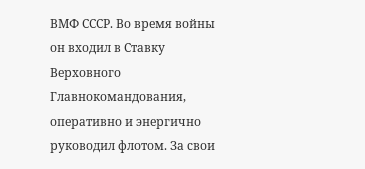ВМФ СССР. Во время войны он входил в Ставку Верховного Главнокомандования, оперативно и энергично руководил флотом. За свои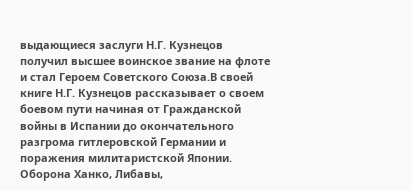выдающиеся заслуги Н.Г. Кузнецов получил высшее воинское звание на флоте и стал Героем Советского Союза.В своей книге Н.Г. Кузнецов рассказывает о своем боевом пути начиная от Гражданской войны в Испании до окончательного разгрома гитлеровской Германии и поражения милитаристской Японии. Оборона Ханко, Либавы,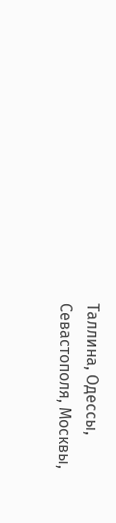Таллина, Одессы, Севастополя, Москвы,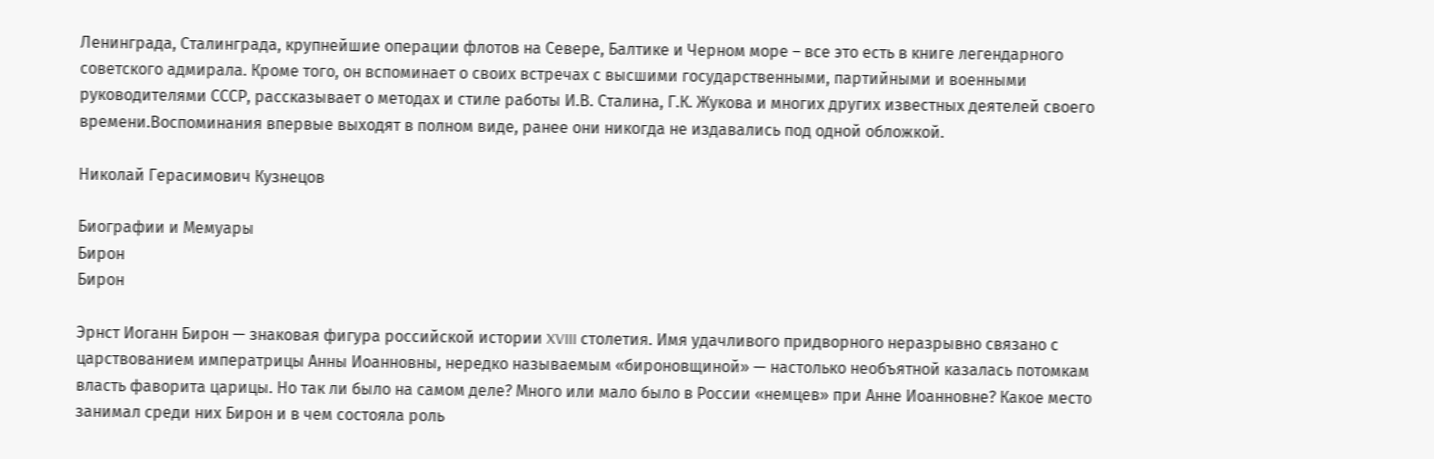Ленинграда, Сталинграда, крупнейшие операции флотов на Севере, Балтике и Черном море – все это есть в книге легендарного советского адмирала. Кроме того, он вспоминает о своих встречах с высшими государственными, партийными и военными руководителями СССР, рассказывает о методах и стиле работы И.В. Сталина, Г.К. Жукова и многих других известных деятелей своего времени.Воспоминания впервые выходят в полном виде, ранее они никогда не издавались под одной обложкой.

Николай Герасимович Кузнецов

Биографии и Мемуары
Бирон
Бирон

Эрнст Иоганн Бирон — знаковая фигура российской истории XVIII столетия. Имя удачливого придворного неразрывно связано с царствованием императрицы Анны Иоанновны, нередко называемым «бироновщиной» — настолько необъятной казалась потомкам власть фаворита царицы. Но так ли было на самом деле? Много или мало было в России «немцев» при Анне Иоанновне? Какое место занимал среди них Бирон и в чем состояла роль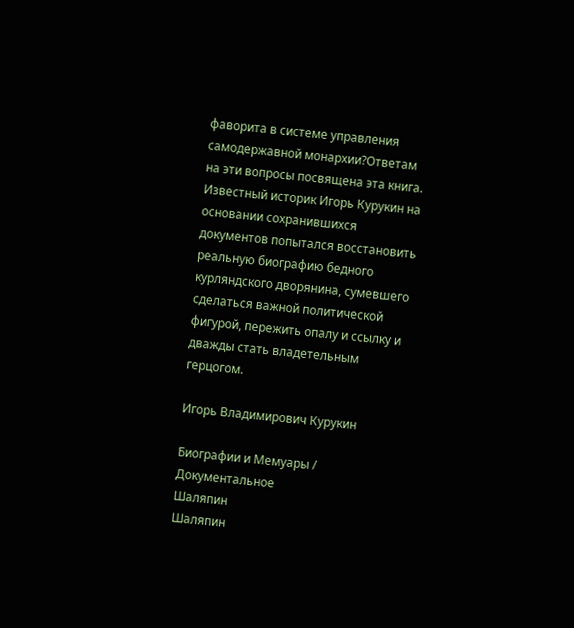фаворита в системе управления самодержавной монархии?Ответам на эти вопросы посвящена эта книга. Известный историк Игорь Курукин на основании сохранившихся документов попытался восстановить реальную биографию бедного курляндского дворянина, сумевшего сделаться важной политической фигурой, пережить опалу и ссылку и дважды стать владетельным герцогом.

Игорь Владимирович Курукин

Биографии и Мемуары / Документальное
Шаляпин
Шаляпин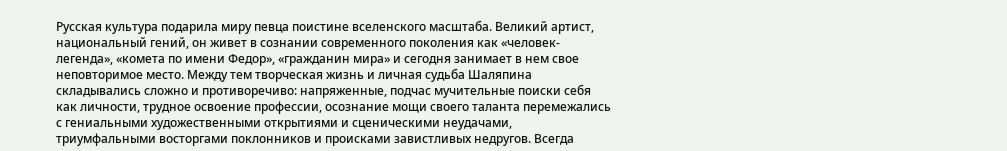Русская культура подарила миру певца поистине вселенского масштаба. Великий артист, национальный гений, он живет в сознании современного поколения как «человек-легенда», «комета по имени Федор», «гражданин мира» и сегодня занимает в нем свое неповторимое место. Между тем творческая жизнь и личная судьба Шаляпина складывались сложно и противоречиво: напряженные, подчас мучительные поиски себя как личности, трудное освоение профессии, осознание мощи своего таланта перемежались с гениальными художественными открытиями и сценическими неудачами, триумфальными восторгами поклонников и происками завистливых недругов. Всегда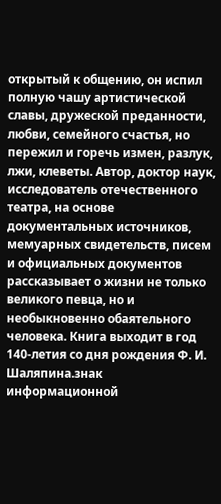открытый к общению, он испил полную чашу артистической славы, дружеской преданности, любви, семейного счастья, но пережил и горечь измен, разлук, лжи, клеветы. Автор, доктор наук, исследователь отечественного театра, на основе документальных источников, мемуарных свидетельств, писем и официальных документов рассказывает о жизни не только великого певца, но и необыкновенно обаятельного человека. Книга выходит в год 140-летия со дня рождения Ф. И. Шаляпина.знак информационной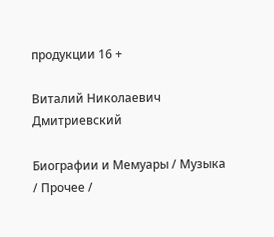продукции 16 +

Виталий Николаевич Дмитриевский

Биографии и Мемуары / Музыка / Прочее /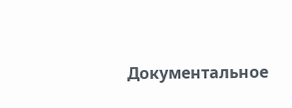Документальное